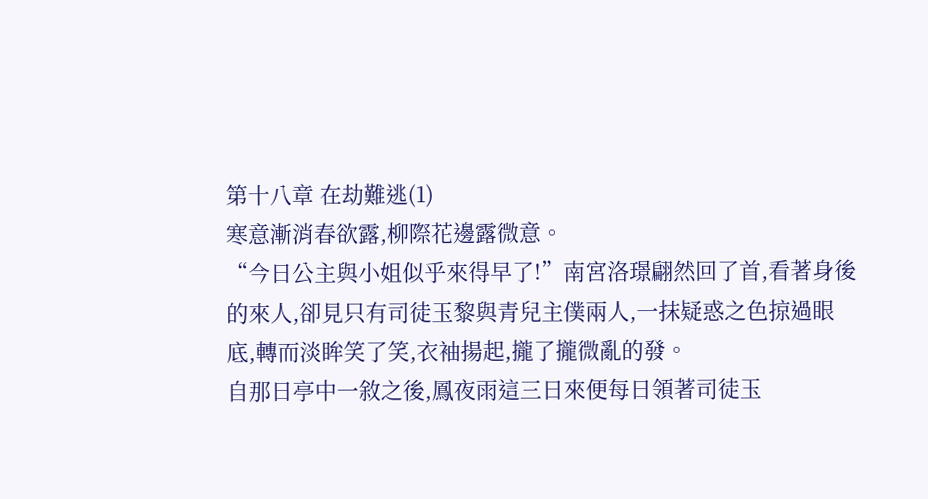第十八章 在劫難逃(1)
寒意漸消春欲露,柳際花邊露微意。
“今日公主與小姐似乎來得早了!”南宮洛璟翩然回了首,看著身後的來人,卻見只有司徒玉黎與青兒主僕兩人,一抹疑惑之色掠過眼底,轉而淡眸笑了笑,衣袖揚起,攏了攏微亂的發。
自那日亭中一敘之後,鳳夜雨這三日來便每日領著司徒玉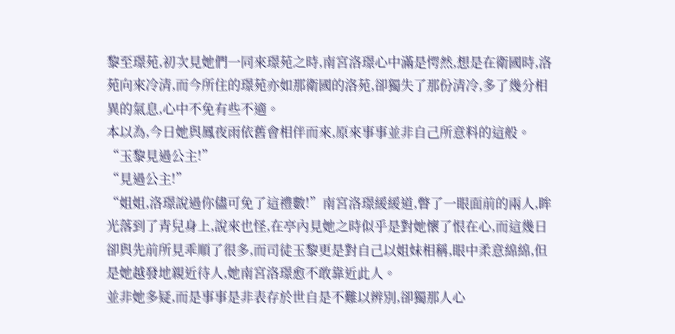黎至璟苑,初次見她們一同來璟苑之時,南宮洛璟心中滿是愕然,想是在衛國時,洛苑向來冷清,而今所住的璟苑亦如那衛國的洛苑,卻獨失了那份清冷,多了幾分相異的氣息,心中不免有些不適。
本以為,今日她與鳳夜雨依舊會相伴而來,原來事事並非自己所意料的這般。
“玉黎見過公主!”
“見過公主!”
“姐姐,洛璟說過你儘可免了這禮數!”南宮洛璟緩緩道,瞥了一眼面前的兩人,眸光落到了青兒身上,說來也怪,在亭內見她之時似乎是對她懷了恨在心,而這幾日卻與先前所見乖順了很多,而司徒玉黎更是對自己以姐妹相稱,眼中柔意綿綿,但是她越發地親近待人,她南宮洛璟愈不敢靠近此人。
並非她多疑,而是事事是非表存於世自是不難以辨別,卻獨那人心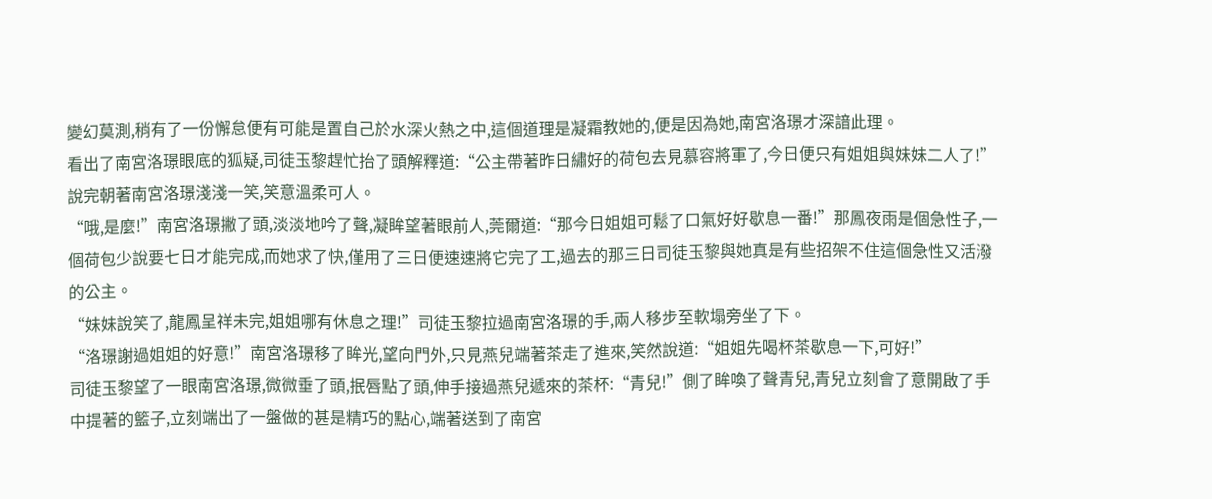變幻莫測,稍有了一份懈怠便有可能是置自己於水深火熱之中,這個道理是凝霜教她的,便是因為她,南宮洛璟才深諳此理。
看出了南宮洛璟眼底的狐疑,司徒玉黎趕忙抬了頭解釋道:“公主帶著昨日繡好的荷包去見慕容將軍了,今日便只有姐姐與妹妹二人了!”說完朝著南宮洛璟淺淺一笑,笑意溫柔可人。
“哦,是麼!”南宮洛璟撇了頭,淡淡地吟了聲,凝眸望著眼前人,莞爾道:“那今日姐姐可鬆了口氣好好歇息一番!”那鳳夜雨是個急性子,一個荷包少說要七日才能完成,而她求了快,僅用了三日便速速將它完了工,過去的那三日司徒玉黎與她真是有些招架不住這個急性又活潑的公主。
“妹妹說笑了,龍鳳呈祥未完,姐姐哪有休息之理!”司徒玉黎拉過南宮洛璟的手,兩人移步至軟塌旁坐了下。
“洛璟謝過姐姐的好意!”南宮洛璟移了眸光,望向門外,只見燕兒端著茶走了進來,笑然說道:“姐姐先喝杯茶歇息一下,可好!”
司徒玉黎望了一眼南宮洛璟,微微垂了頭,抿唇點了頭,伸手接過燕兒遞來的茶杯:“青兒!”側了眸喚了聲青兒,青兒立刻會了意開啟了手中提著的籃子,立刻端出了一盤做的甚是精巧的點心,端著送到了南宮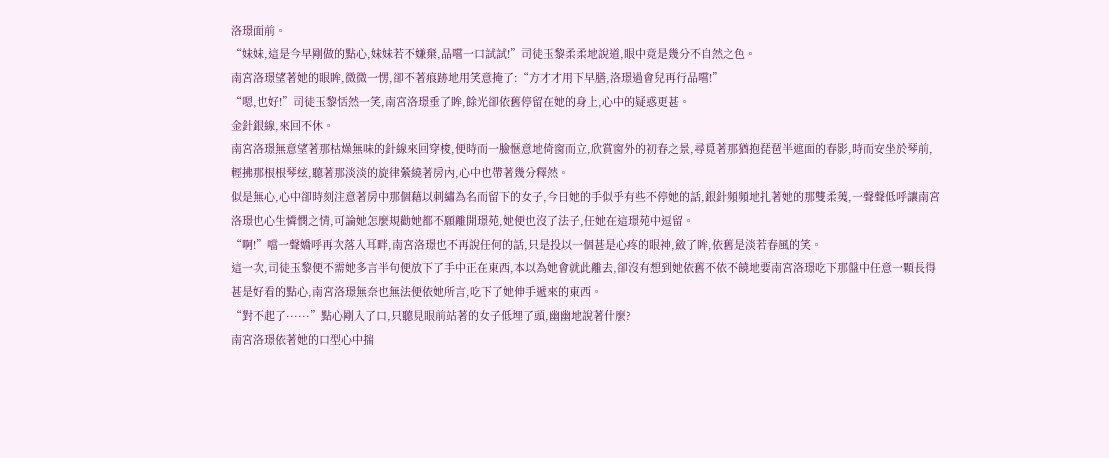洛璟面前。
“妹妹,這是今早剛做的點心,妹妹若不嫌棄,品嚐一口試試!”司徒玉黎柔柔地說道,眼中竟是幾分不自然之色。
南宮洛璟望著她的眼眸,微微一愣,卻不著痕跡地用笑意掩了:“方才才用下早膳,洛璟過會兒再行品嚐!”
“嗯,也好!”司徒玉黎恬然一笑,南宮洛璟垂了眸,餘光卻依舊停留在她的身上,心中的疑惑更甚。
金針銀線,來回不休。
南宮洛璟無意望著那枯燥無味的針線來回穿梭,便時而一臉愜意地倚窗而立,欣賞窗外的初春之景,尋覓著那猶抱琵琶半遮面的春影,時而安坐於琴前,輕拂那根根琴絃,聽著那淡淡的旋律縈繞著房內,心中也帶著幾分釋然。
似是無心,心中卻時刻注意著房中那個藉以刺繡為名而留下的女子,今日她的手似乎有些不停她的話,銀針頻頻地扎著她的那雙柔荑,一聲聲低呼讓南宮洛璟也心生憐憫之情,可論她怎麼規勸她都不願離開璟苑,她便也沒了法子,任她在這璟苑中逗留。
“啊!”噹一聲嬌呼再次落入耳畔,南宮洛璟也不再說任何的話,只是投以一個甚是心疼的眼神,斂了眸,依舊是淡若春風的笑。
這一次,司徒玉黎便不需她多言半句便放下了手中正在東西,本以為她會就此離去,卻沒有想到她依舊不依不饒地要南宮洛璟吃下那盤中任意一顆長得甚是好看的點心,南宮洛璟無奈也無法便依她所言,吃下了她伸手遞來的東西。
“對不起了······”點心剛入了口,只聽見眼前站著的女子低埋了頭,幽幽地說著什麼?
南宮洛璟依著她的口型心中揣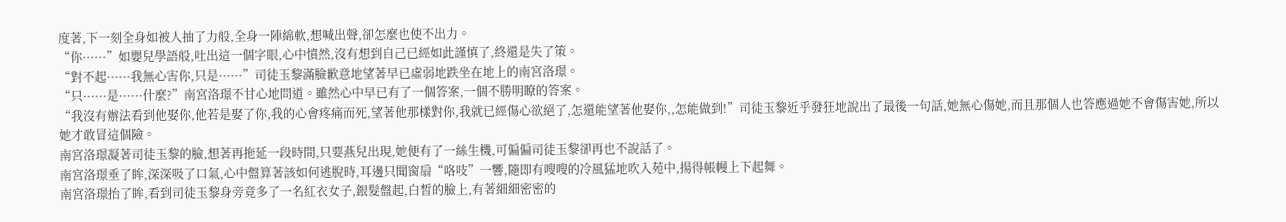度著,下一刻全身如被人抽了力般,全身一陣綿軟,想喊出聲,卻怎麼也使不出力。
“你······”如嬰兒學語般,吐出這一個字眼,心中憤然,沒有想到自己已經如此謹慎了,終還是失了策。
“對不起······我無心害你,只是······”司徒玉黎滿臉歉意地望著早已虛弱地跌坐在地上的南宮洛璟。
“只······是······什麼?”南宮洛璟不甘心地問道。雖然心中早已有了一個答案,一個不勝明瞭的答案。
“我沒有辦法看到他娶你,他若是娶了你,我的心會疼痛而死,望著他那樣對你,我就已經傷心欲絕了,怎還能望著他娶你,,怎能做到!”司徒玉黎近乎發狂地說出了最後一句話,她無心傷她,而且那個人也答應過她不會傷害她,所以她才敢冒這個險。
南宮洛璟凝著司徒玉黎的臉,想著再拖延一段時間,只要燕兒出現,她便有了一絲生機,可偏偏司徒玉黎卻再也不說話了。
南宮洛璟垂了眸,深深吸了口氣,心中盤算著該如何逃脫時,耳邊只聞窗扇“咯吱”一響,隨即有嗖嗖的冷風猛地吹入苑中,揚得帳幔上下起舞。
南宮洛璟抬了眸,看到司徒玉黎身旁竟多了一名紅衣女子,銀髮盤起,白皙的臉上,有著細細密密的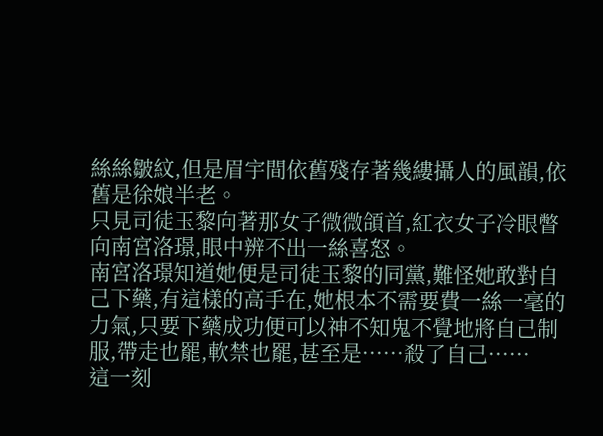絲絲皺紋,但是眉宇間依舊殘存著幾縷攝人的風韻,依舊是徐娘半老。
只見司徒玉黎向著那女子微微頜首,紅衣女子冷眼瞥向南宮洛璟,眼中辨不出一絲喜怒。
南宮洛璟知道她便是司徒玉黎的同黨,難怪她敢對自己下藥,有這樣的高手在,她根本不需要費一絲一毫的力氣,只要下藥成功便可以神不知鬼不覺地將自己制服,帶走也罷,軟禁也罷,甚至是······殺了自己······
這一刻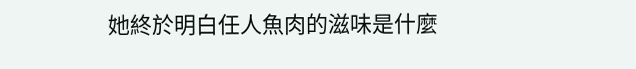她終於明白任人魚肉的滋味是什麼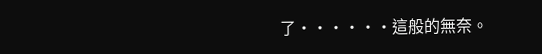了······這般的無奈。